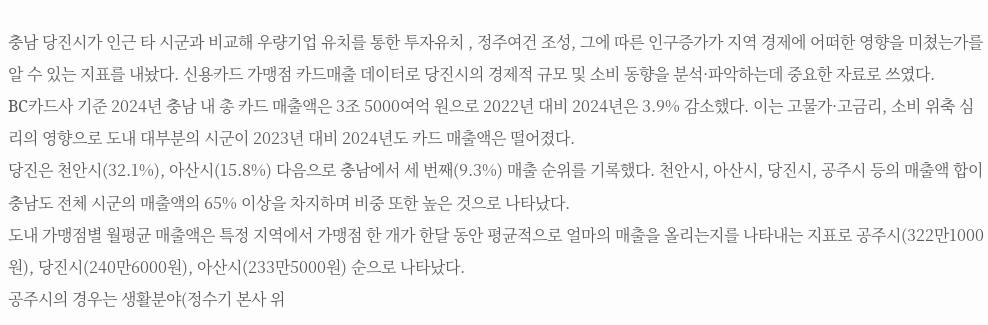충남 당진시가 인근 타 시군과 비교해 우량기업 유치를 통한 투자유치 , 정주여건 조성, 그에 따른 인구증가가 지역 경제에 어떠한 영향을 미쳤는가를 알 수 있는 지표를 내놨다. 신용카드 가맹점 카드매출 데이터로 당진시의 경제적 규모 및 소비 동향을 분석·파악하는데 중요한 자료로 쓰였다.
BC카드사 기준 2024년 충남 내 총 카드 매출액은 3조 5000여억 원으로 2022년 대비 2024년은 3.9% 감소했다. 이는 고물가·고금리, 소비 위축 심리의 영향으로 도내 대부분의 시군이 2023년 대비 2024년도 카드 매출액은 떨어졌다.
당진은 천안시(32.1%), 아산시(15.8%) 다음으로 충남에서 세 번째(9.3%) 매출 순위를 기록했다. 천안시, 아산시, 당진시, 공주시 등의 매출액 합이 충남도 전체 시군의 매출액의 65% 이상을 차지하며 비중 또한 높은 것으로 나타났다.
도내 가맹점별 월평균 매출액은 특정 지역에서 가맹점 한 개가 한달 동안 평균적으로 얼마의 매출을 올리는지를 나타내는 지표로 공주시(322만1000원), 당진시(240만6000원), 아산시(233만5000원) 순으로 나타났다.
공주시의 경우는 생활분야(정수기 본사 위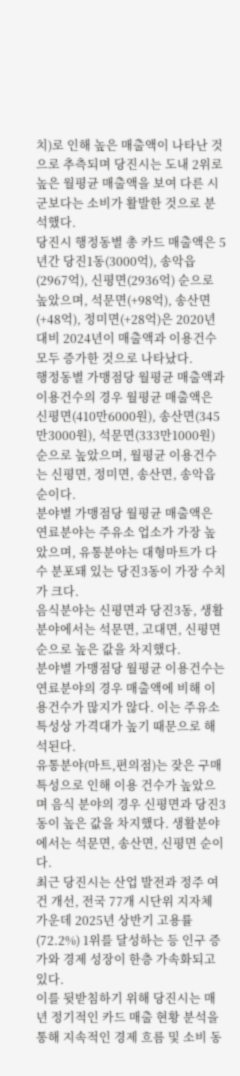치)로 인해 높은 매출액이 나타난 것으로 추측되며 당진시는 도내 2위로 높은 월평균 매출액을 보여 다른 시군보다는 소비가 활발한 것으로 분석했다.
당진시 행정동별 총 카드 매출액은 5년간 당진1동(3000억), 송악읍(2967억), 신평면(2936억) 순으로 높았으며, 석문면(+98억), 송산면(+48억), 정미면(+28억)은 2020년 대비 2024년이 매출액과 이용건수 모두 증가한 것으로 나타났다.
행정동별 가맹점당 월평균 매출액과 이용건수의 경우 월평균 매출액은 신평면(410만6000원), 송산면(345만3000원), 석문면(333만1000원) 순으로 높았으며, 월평균 이용건수는 신평면, 정미면, 송산면, 송악읍 순이다.
분야별 가맹점당 월평균 매출액은 연료분야는 주유소 업소가 가장 높았으며, 유통분야는 대형마트가 다수 분포돼 있는 당진3동이 가장 수치가 크다.
음식분야는 신평면과 당진3동, 생활분야에서는 석문면, 고대면, 신평면 순으로 높은 값을 차지했다.
분야별 가맹점당 월평균 이용건수는 연료분야의 경우 매출액에 비해 이용건수가 많지가 않다. 이는 주유소 특성상 가격대가 높기 때문으로 해석된다.
유통분야(마트,편의점)는 잦은 구매 특성으로 인해 이용 건수가 높았으며 음식 분야의 경우 신평면과 당진3동이 높은 값을 차지했다. 생활분야에서는 석문면, 송산면, 신평면 순이다.
최근 당진시는 산업 발전과 정주 여건 개선, 전국 77개 시단위 지자체 가운데 2025년 상반기 고용률(72.2%) 1위를 달성하는 등 인구 증가와 경제 성장이 한층 가속화되고 있다.
이를 뒷받침하기 위해 당진시는 매년 정기적인 카드 매출 현황 분석을 통해 지속적인 경제 흐름 및 소비 동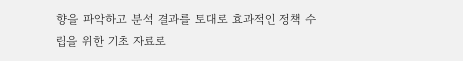향을 파악하고 분석 결과를 토대로 효과적인 정책 수립을 위한 기초 자료로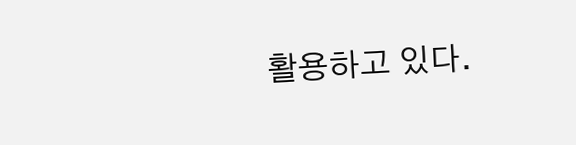활용하고 있다.